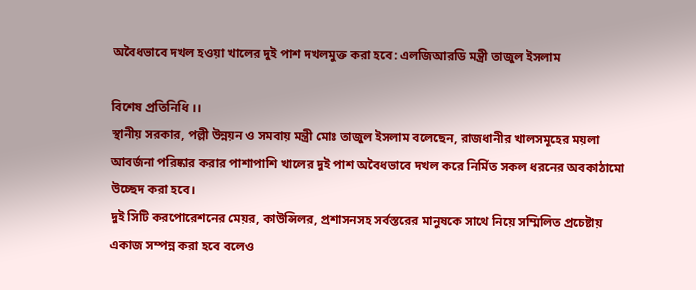অবৈধভাবে দখল হওয়া খালের দুই পাশ দখলমুক্ত করা হবে: এলজিআরডি মন্ত্রী তাজুল ইসলাম

বিশেষ প্রতিনিধি ।।
স্থানীয় সরকার, পল্লী উন্নয়ন ও সমবায় মন্ত্রী মোঃ তাজুল ইসলাম বলেছেন, রাজধানীর খালসমূহের ময়লা আবর্জনা পরিষ্কার করার পাশাপাশি খালের দুই পাশ অবৈধভাবে দখল করে নির্মিত সকল ধরনের অবকাঠামো উচ্ছেদ করা হবে।
দুই সিটি করপোরেশনের মেয়র, কাউন্সিলর, প্রশাসনসহ সর্বস্তরের মানুষকে সাথে নিয়ে সম্মিলিত প্রচেষ্টায় একাজ সম্পন্ন করা হবে বলেও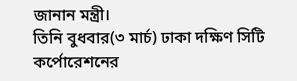জানান মন্ত্রী।
তিনি বুধবার(৩ মার্চ) ঢাকা দক্ষিণ সিটি কর্পোরেশনের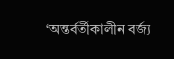‘অন্তর্বর্তীকালীন বর্জ্য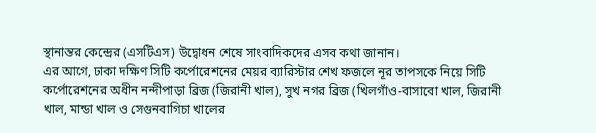স্থানান্তর কেন্দ্রের (এসটিএস) উদ্বোধন শেষে সাংবাদিকদের এসব কথা জানান।
এর আগে, ঢাকা দক্ষিণ সিটি কর্পোরেশনের মেয়র ব্যারিস্টার শেখ ফজলে নূর তাপসকে নিয়ে সিটি কর্পোরেশনের অধীন নন্দীপাড়া ব্রিজ (জিরানী খাল), সুখ নগর ব্রিজ (খিলগাঁও-বাসাবো খাল, জিরানী খাল, মান্ডা খাল ও সেগুনবাগিচা খালের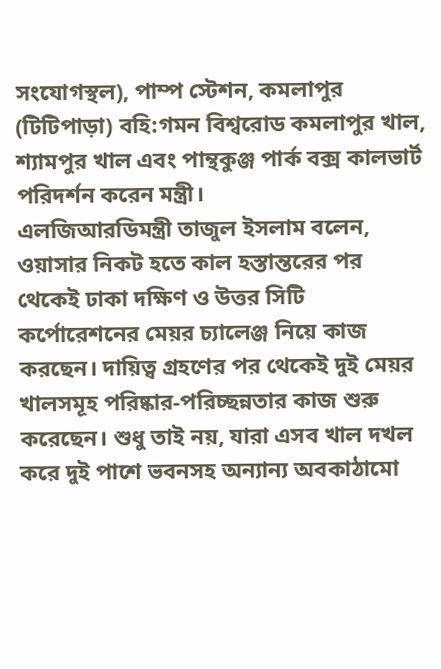সংযোগস্থল), পাম্প স্টেশন, কমলাপুর (টিটিপাড়া) বহি:গমন বিশ্বরোড কমলাপুর খাল, শ্যামপুর খাল এবং পান্থকুঞ্জ পার্ক বক্স কালভার্ট পরিদর্শন করেন মন্ত্রী।
এলজিআরডিমন্ত্রী তাজুল ইসলাম বলেন, ওয়াসার নিকট হতে কাল হস্তান্তরের পর থেকেই ঢাকা দক্ষিণ ও উত্তর সিটি কর্পোরেশনের মেয়র চ্যালেঞ্জ নিয়ে কাজ করছেন। দায়িত্ব গ্রহণের পর থেকেই দুই মেয়র খালসমূহ পরিষ্কার-পরিচ্ছন্নতার কাজ শুরু করেছেন। শুধু তাই নয়, যারা এসব খাল দখল করে দুই পাশে ভবনসহ অন্যান্য অবকাঠামো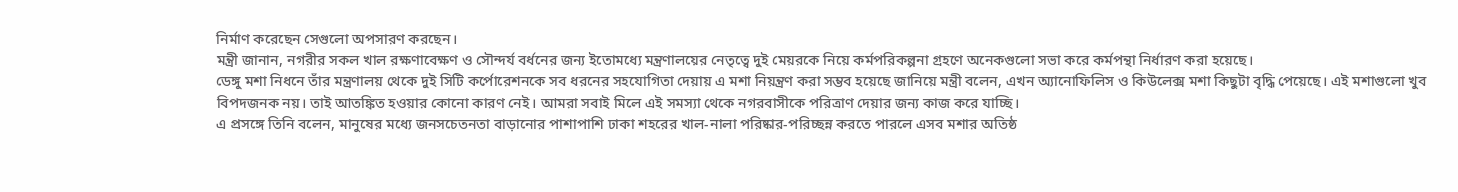নির্মাণ করেছেন সেগুলো অপসারণ করছেন।
মন্ত্রী জানান, নগরীর সকল খাল রক্ষণাবেক্ষণ ও সৌন্দর্য বর্ধনের জন্য ইতোমধ্যে মন্ত্রণালয়ের নেতৃত্বে দুই মেয়রকে নিয়ে কর্মপরিকল্পনা গ্রহণে অনেকগুলো সভা করে কর্মপন্থা নির্ধারণ করা হয়েছে।
ডেঙ্গু মশা নিধনে তাঁর মন্ত্রণালয় থেকে দুই সিটি কর্পোরেশনকে সব ধরনের সহযোগিতা দেয়ায় এ মশা নিয়ন্ত্রণ করা সম্ভব হয়েছে জানিয়ে মন্ত্রী বলেন, এখন অ্যানোফিলিস ও কিউলেক্স মশা কিছুটা বৃদ্ধি পেয়েছে। এই মশাগুলো খুব বিপদজনক নয়। তাই আতঙ্কিত হওয়ার কোনো কারণ নেই। আমরা সবাই মিলে এই সমস্যা থেকে নগরবাসীকে পরিত্রাণ দেয়ার জন্য কাজ করে যাচ্ছি।
এ প্রসঙ্গে তিনি বলেন, মানুষের মধ্যে জনসচেতনতা বাড়ানোর পাশাপাশি ঢাকা শহরের খাল-নালা পরিষ্কার-পরিচ্ছন্ন করতে পারলে এসব মশার অতিষ্ঠ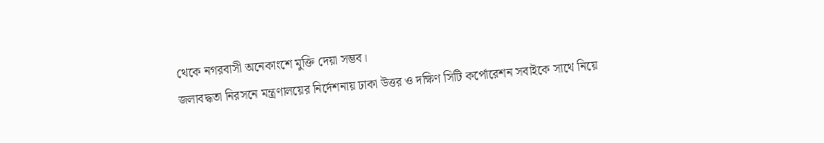থেকে নগরবাসী অনেকাংশে মুক্তি দেয়া সম্ভব।
জলাবদ্ধতা নিরসনে মন্ত্রণালয়ের নির্দেশনায় ঢাকা উত্তর ও দক্ষিণ সিটি কর্পোরেশন সবাইকে সাথে নিয়ে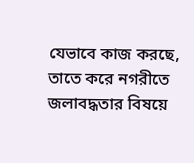যেভাবে কাজ করছে, তাতে করে নগরীতে জলাবদ্ধতার বিষয়ে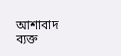আশাবাদ ব্যক্ত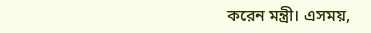করেন মন্ত্রী। এসময়,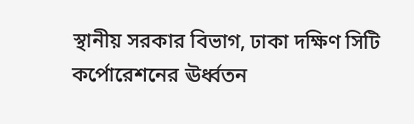স্থানীয় সরকার বিভাগ, ঢাকা দক্ষিণ সিটি কর্পোরেশনের ঊর্ধ্বতন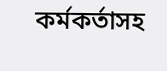কর্মকর্তাসহ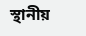স্থানীয়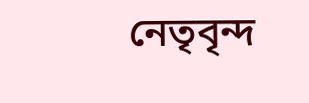নেতৃবৃন্দ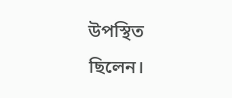উপস্থিত ছিলেন।